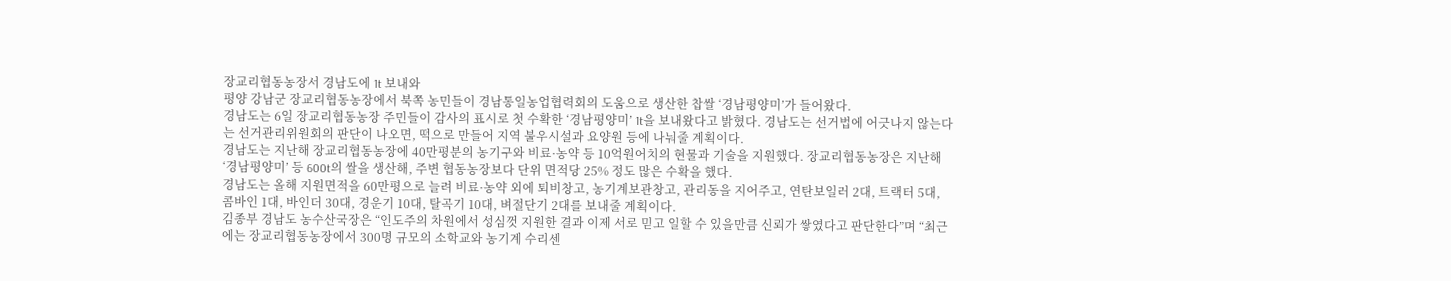장교리협동농장서 경남도에 1t 보내와
평양 강남군 장교리협동농장에서 북쪽 농민들이 경남통일농업협력회의 도움으로 생산한 찹쌀 ‘경남평양미’가 들어왔다.
경남도는 6일 장교리협동농장 주민들이 감사의 표시로 첫 수확한 ‘경남평양미’ 1t을 보내왔다고 밝혔다. 경남도는 선거법에 어긋나지 않는다는 선거관리위원회의 판단이 나오면, 떡으로 만들어 지역 불우시설과 요양원 등에 나눠줄 계획이다.
경남도는 지난해 장교리협동농장에 40만평분의 농기구와 비료·농약 등 10억원어치의 현물과 기술을 지원했다. 장교리협동농장은 지난해 ‘경남평양미’ 등 600t의 쌀을 생산해, 주변 협동농장보다 단위 면적당 25% 정도 많은 수확을 했다.
경남도는 올해 지원면적을 60만평으로 늘려 비료·농약 외에 퇴비창고, 농기계보관창고, 관리동을 지어주고, 연탄보일러 2대, 트랙터 5대, 콤바인 1대, 바인더 30대, 경운기 10대, 탈곡기 10대, 벼절단기 2대를 보내줄 계획이다.
김종부 경남도 농수산국장은 “인도주의 차원에서 성심껏 지원한 결과 이제 서로 믿고 일할 수 있을만큼 신뢰가 쌓였다고 판단한다”며 “최근에는 장교리협동농장에서 300명 규모의 소학교와 농기계 수리센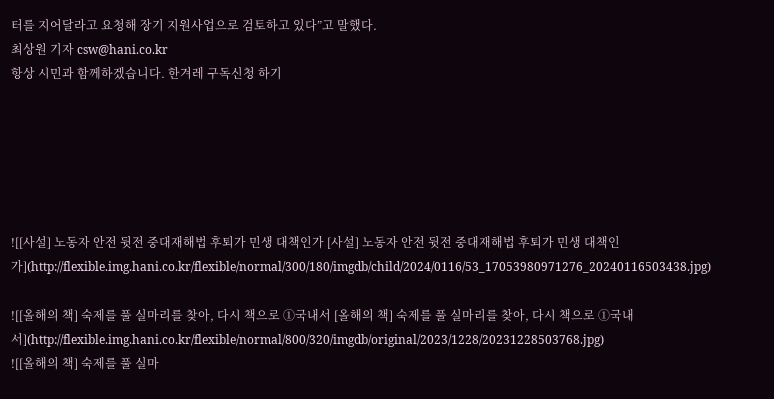터를 지어달라고 요청해 장기 지원사업으로 검토하고 있다”고 말했다.
최상원 기자 csw@hani.co.kr
항상 시민과 함께하겠습니다. 한겨레 구독신청 하기






![[사설] 노동자 안전 뒷전 중대재해법 후퇴가 민생 대책인가 [사설] 노동자 안전 뒷전 중대재해법 후퇴가 민생 대책인가](http://flexible.img.hani.co.kr/flexible/normal/300/180/imgdb/child/2024/0116/53_17053980971276_20240116503438.jpg)

![[올해의 책] 숙제를 풀 실마리를 찾아, 다시 책으로 ①국내서 [올해의 책] 숙제를 풀 실마리를 찾아, 다시 책으로 ①국내서](http://flexible.img.hani.co.kr/flexible/normal/800/320/imgdb/original/2023/1228/20231228503768.jpg)
![[올해의 책] 숙제를 풀 실마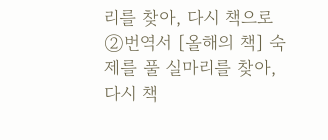리를 찾아, 다시 책으로 ②번역서 [올해의 책] 숙제를 풀 실마리를 찾아, 다시 책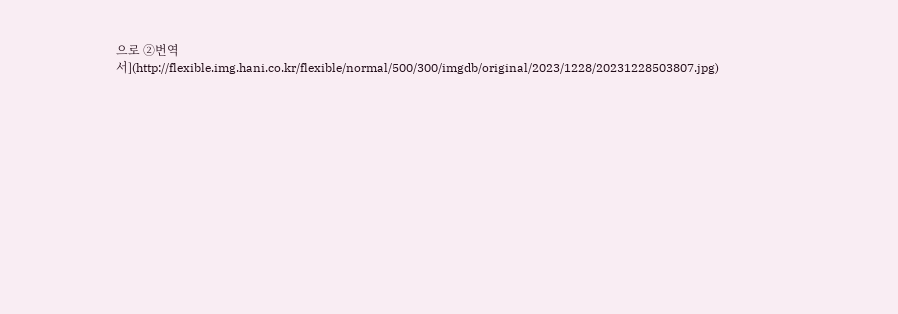으로 ②번역서](http://flexible.img.hani.co.kr/flexible/normal/500/300/imgdb/original/2023/1228/20231228503807.jpg)